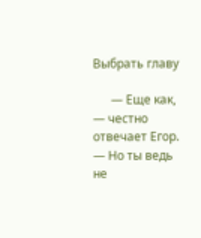Выбрать главу

      — Еще как, — честно отвечает Егор. — Но ты ведь не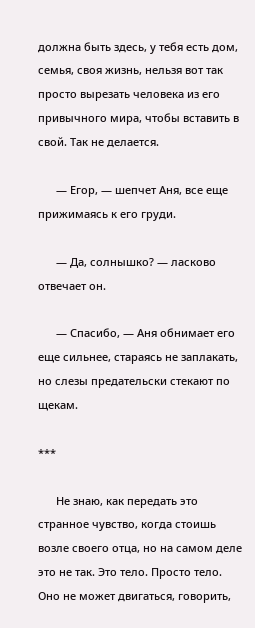должна быть здесь, у тебя есть дом, семья, своя жизнь, нельзя вот так просто вырезать человека из его привычного мира, чтобы вставить в свой. Так не делается.

      — Егор, — шепчет Аня, все еще прижимаясь к его груди.

      — Да, солнышко? — ласково отвечает он.

      — Спасибо, — Аня обнимает его еще сильнее, стараясь не заплакать, но слезы предательски стекают по щекам.

***

      Не знаю, как передать это странное чувство, когда стоишь возле своего отца, но на самом деле это не так. Это тело. Просто тело. Оно не может двигаться, говорить,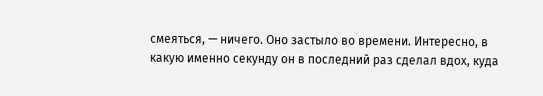смеяться, — ничего. Оно застыло во времени. Интересно, в какую именно секунду он в последний раз сделал вдох, куда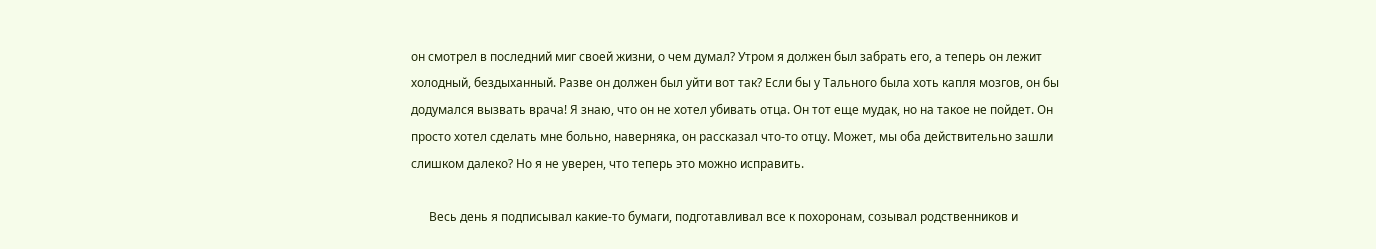он смотрел в последний миг своей жизни, о чем думал? Утром я должен был забрать его, а теперь он лежит холодный, бездыханный. Разве он должен был уйти вот так? Если бы у Тального была хоть капля мозгов, он бы додумался вызвать врача! Я знаю, что он не хотел убивать отца. Он тот еще мудак, но на такое не пойдет. Он просто хотел сделать мне больно, наверняка, он рассказал что-то отцу. Может, мы оба действительно зашли слишком далеко? Но я не уверен, что теперь это можно исправить.

      Весь день я подписывал какие-то бумаги, подготавливал все к похоронам, созывал родственников и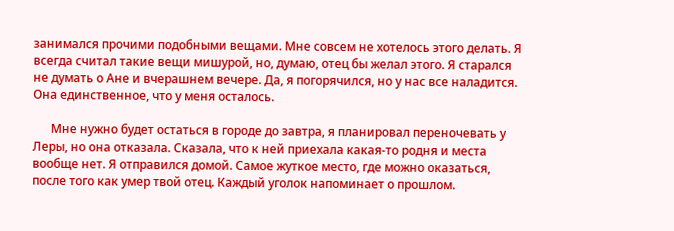занимался прочими подобными вещами. Мне совсем не хотелось этого делать. Я всегда считал такие вещи мишурой, но, думаю, отец бы желал этого. Я старался не думать о Ане и вчерашнем вечере. Да, я погорячился, но у нас все наладится. Она единственное, что у меня осталось.

      Мне нужно будет остаться в городе до завтра, я планировал переночевать у Леры, но она отказала. Сказала, что к ней приехала какая-то родня и места вообще нет. Я отправился домой. Самое жуткое место, где можно оказаться, после того как умер твой отец. Каждый уголок напоминает о прошлом.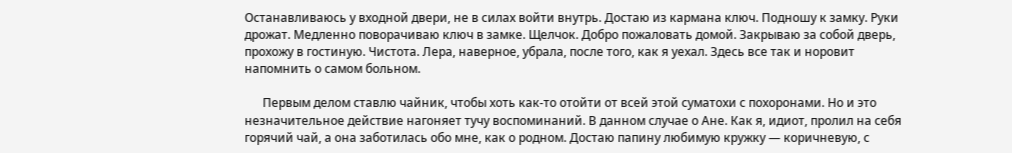Останавливаюсь у входной двери, не в силах войти внутрь. Достаю из кармана ключ. Подношу к замку. Руки дрожат. Медленно поворачиваю ключ в замке. Щелчок. Добро пожаловать домой. Закрываю за собой дверь, прохожу в гостиную. Чистота. Лера, наверное, убрала, после того, как я уехал. Здесь все так и норовит напомнить о самом больном.

      Первым делом ставлю чайник, чтобы хоть как-то отойти от всей этой суматохи с похоронами. Но и это незначительное действие нагоняет тучу воспоминаний. В данном случае о Ане. Как я, идиот, пролил на себя горячий чай, а она заботилась обо мне, как о родном. Достаю папину любимую кружку — коричневую, с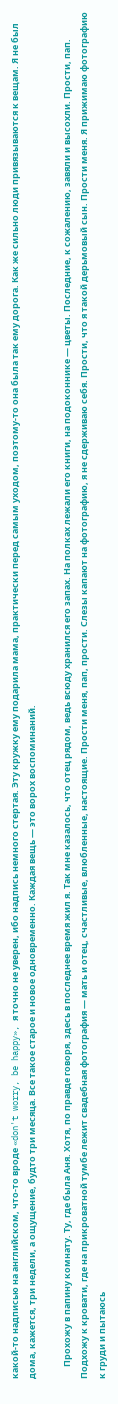какой-то надписью на английском, что-то вроде «don't worry, be happy», я точно не уверен, ибо надпись немного стертая. Эту кружку ему подарила мама, практически перед самым уходом, поэтому-то она была так ему дорога. Как же сильно люди привязываются к вещам. Я не был дома, кажется, три недели, а ощущение, будто три месяца. Все такое старое и новое одновременно. Каждая вещь — это ворох воспоминаний.

      Прохожу в папину комнату. Ту, где была Аня. Хотя, по правде говоря, здесь в последнее время жил я. Так мне казалось, что отец рядом, ведь всюду хранился его запах. На полках лежали его книги, на подоконнике — цветы. Последние, к сожалению, завяли и высохли. Прости, пап. Подхожу к кровати, где на прикроватной тумбе лежит свадебная фотография — мать и отец, счастливые, влюбленные, настоящие. Прости меня, пап, прости. Слезы капают на фотографию, я не сдерживаю себя. Прости, что я такой дерьмовый сын. Прости меня. Я прижимаю фотографию к груди и пытаюсь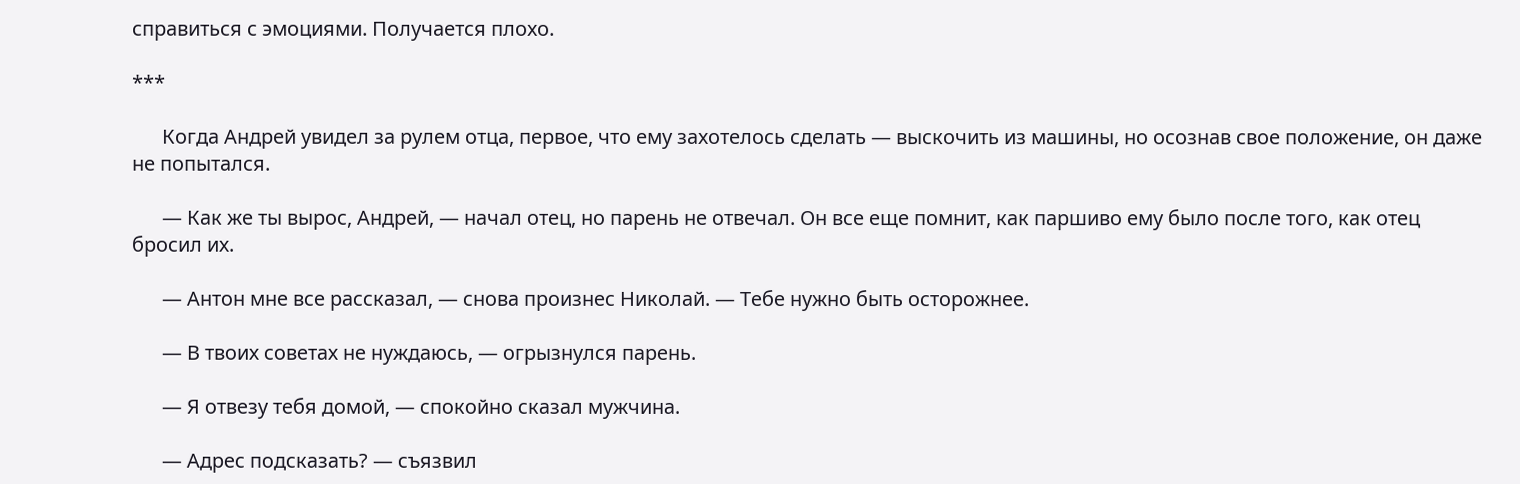справиться с эмоциями. Получается плохо.

***

      Когда Андрей увидел за рулем отца, первое, что ему захотелось сделать — выскочить из машины, но осознав свое положение, он даже не попытался.

      — Как же ты вырос, Андрей, — начал отец, но парень не отвечал. Он все еще помнит, как паршиво ему было после того, как отец бросил их.

      — Антон мне все рассказал, — снова произнес Николай. — Тебе нужно быть осторожнее.

      — В твоих советах не нуждаюсь, — огрызнулся парень.

      — Я отвезу тебя домой, — спокойно сказал мужчина.

      — Адрес подсказать? — съязвил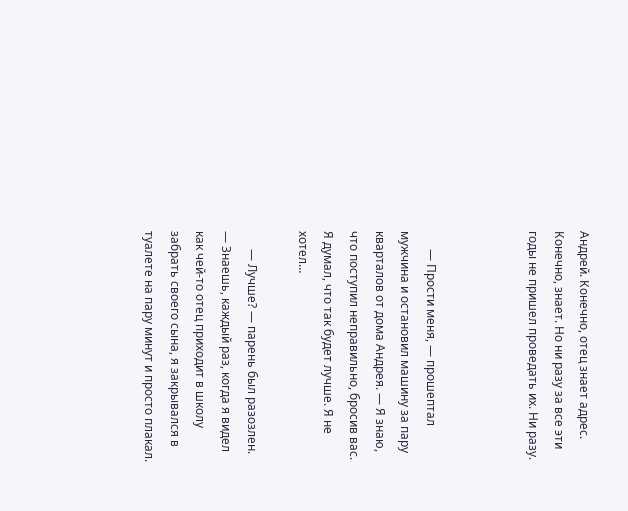Андрей. Конечно, отец знает адрес. Конечно, знает. Но ни разу за все эти годы не пришел проведать их. Ни разу.



      — Прости меня, — прошептал мужчина и остановил машину за пару кварталов от дома Андрея. — Я знаю, что поступил неправильно, бросив вас. Я думал, что так будет лучше. Я не хотел…

      — Лучше? — парень был разозлен. — Знаешь, каждый раз, когда я видел как чей-то отец приходит в школу забрать своего сына, я закрывался в туалете на пару минут и просто плакал.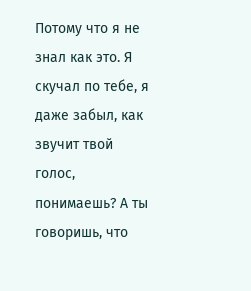Потому что я не знал как это. Я скучал по тебе, я даже забыл, как звучит твой голос, понимаешь? А ты говоришь, что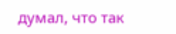думал, что так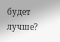будет лучше?